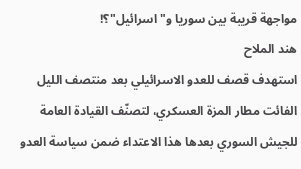مواجهة قريبة بين سوريا و"اسرائيل"؟!
هند الملاح
استهدف قصف للعدو الاسرائيلي بعد منتصف الليل الفائت مطار المزة العسكري، لتصنّف القيادة العامة للجيش السوري بعدها هذا الاعتداء ضمن سياسة العدو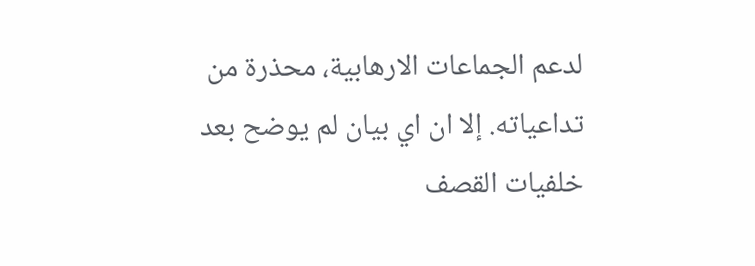لدعم الجماعات الارهابية، محذرة من تداعياته. إلا ان اي بيان لم يوضح بعد خلفيات القصف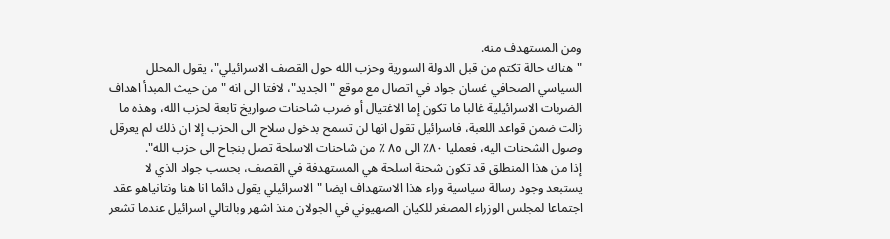ومن المستهدف منه.
"هناك حالة تكتم من قبل الدولة السورية وحزب الله حول القصف الاسرائيلي"، يقول المحلل السياسي الصحافي غسان جواد في اتصال مع موقع "الجديد"، لافتا الى انه "من حيث المبدأ اهداف الضربات الاسرائيلية غالبا ما تكون إما الاغتيال أو ضرب شاحنات صواريخ تابعة لحزب الله، وهذه ما زالت ضمن قواعد اللعبة، فاسرائيل تقول انها لن تسمح بدخول سلاح الى الحزب إلا ان ذلك لم يعرقل وصول الشحنات اليه، فعمليا ٨٠٪ الى ٨٥ ٪ من شاحنات الاسلحة تصل بنجاح الى حزب الله".
إذا من هذا المنطلق قد تكون شحنة اسلحة هي المستهدفة في القصف، بحسب جواد الذي لا يستبعد وجود رسالة سياسية وراء هذا الاستهداف ايضا "الاسرائيلي يقول دائما انا هنا ونتانياهو عقد اجتماعا لمجلس الوزراء المصغر للكيان الصهيوني في الجولان منذ اشهر وبالتالي اسرائيل عندما تشعر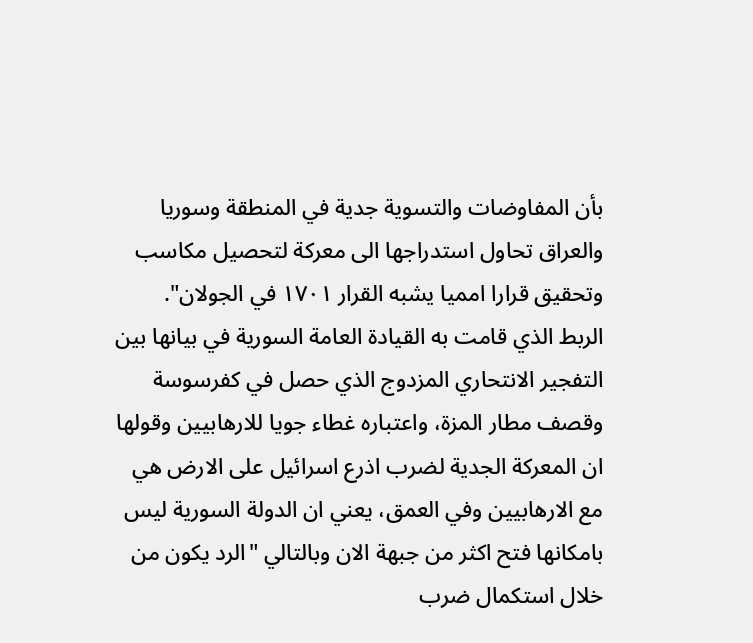بأن المفاوضات والتسوية جدية في المنطقة وسوريا والعراق تحاول استدراجها الى معركة لتحصيل مكاسب وتحقيق قرارا امميا يشبه القرار ١٧٠١ في الجولان".
الربط الذي قامت به القيادة العامة السورية في بيانها بين التفجير الانتحاري المزدوج الذي حصل في كفرسوسة وقصف مطار المزة، واعتباره غطاء جويا للارهابيين وقولها ان المعركة الجدية لضرب اذرع اسرائيل على الارض هي مع الارهابيين وفي العمق، يعني ان الدولة السورية ليس بامكانها فتح اكثر من جبهة الان وبالتالي "الرد يكون من خلال استكمال ضرب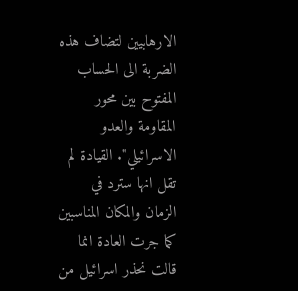الارهابيين لتضاف هذه الضربة الى الحساب المفتوح بين محور المقاومة والعدو الاسرائيلي". القيادة لم تقل انها سترد في الزمان والمكان المناسبين كما جرت العادة انما قالت نحذر اسرائيل من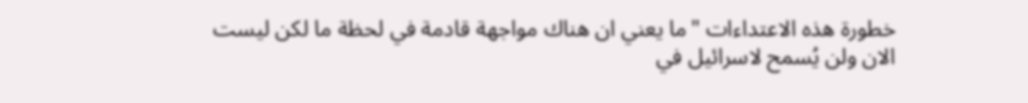خطورة هذه الاعتداءات "ما يعني ان هناك مواجهة قادمة في لحظة ما لكن ليست الان ولن يُسمح لاسرائيل في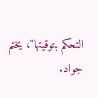التحكم بتوقيتها"، يختم جواد.